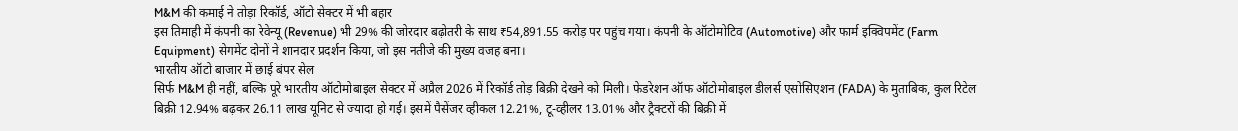M&M की कमाई ने तोड़ा रिकॉर्ड, ऑटो सेक्टर में भी बहार
इस तिमाही में कंपनी का रेवेन्यू (Revenue) भी 29% की जोरदार बढ़ोतरी के साथ ₹54,891.55 करोड़ पर पहुंच गया। कंपनी के ऑटोमोटिव (Automotive) और फार्म इक्विपमेंट (Farm Equipment) सेगमेंट दोनों ने शानदार प्रदर्शन किया, जो इस नतीजे की मुख्य वजह बना।
भारतीय ऑटो बाजार में छाई बंपर सेल
सिर्फ M&M ही नहीं, बल्कि पूरे भारतीय ऑटोमोबाइल सेक्टर में अप्रैल 2026 में रिकॉर्ड तोड़ बिक्री देखने को मिली। फेडरेशन ऑफ ऑटोमोबाइल डीलर्स एसोसिएशन (FADA) के मुताबिक, कुल रिटेल बिक्री 12.94% बढ़कर 26.11 लाख यूनिट से ज्यादा हो गई। इसमें पैसेंजर व्हीकल 12.21%, टू-व्हीलर 13.01% और ट्रैक्टरों की बिक्री में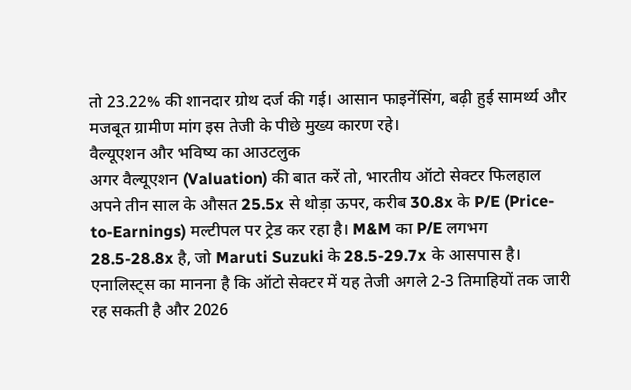तो 23.22% की शानदार ग्रोथ दर्ज की गई। आसान फाइनेंसिंग, बढ़ी हुई सामर्थ्य और मजबूत ग्रामीण मांग इस तेजी के पीछे मुख्य कारण रहे।
वैल्यूएशन और भविष्य का आउटलुक
अगर वैल्यूएशन (Valuation) की बात करें तो, भारतीय ऑटो सेक्टर फिलहाल अपने तीन साल के औसत 25.5x से थोड़ा ऊपर, करीब 30.8x के P/E (Price-to-Earnings) मल्टीपल पर ट्रेड कर रहा है। M&M का P/E लगभग 28.5-28.8x है, जो Maruti Suzuki के 28.5-29.7x के आसपास है। एनालिस्ट्स का मानना है कि ऑटो सेक्टर में यह तेजी अगले 2-3 तिमाहियों तक जारी रह सकती है और 2026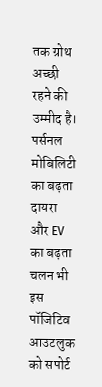तक ग्रोथ अच्छी रहने की उम्मीद है। पर्सनल मोबिलिटी का बढ़ता दायरा और EV का बढ़ता चलन भी इस पॉजिटिव आउटलुक को सपोर्ट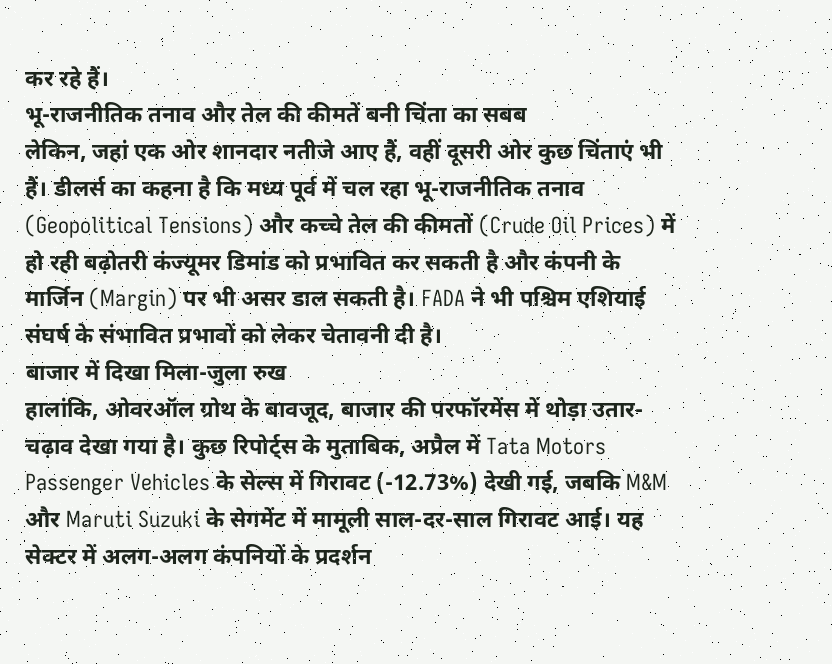कर रहे हैं।
भू-राजनीतिक तनाव और तेल की कीमतें बनी चिंता का सबब
लेकिन, जहां एक ओर शानदार नतीजे आए हैं, वहीं दूसरी ओर कुछ चिंताएं भी हैं। डीलर्स का कहना है कि मध्य पूर्व में चल रहा भू-राजनीतिक तनाव (Geopolitical Tensions) और कच्चे तेल की कीमतों (Crude Oil Prices) में हो रही बढ़ोतरी कंज्यूमर डिमांड को प्रभावित कर सकती है और कंपनी के मार्जिन (Margin) पर भी असर डाल सकती है। FADA ने भी पश्चिम एशियाई संघर्ष के संभावित प्रभावों को लेकर चेतावनी दी है।
बाजार में दिखा मिला-जुला रुख
हालांकि, ओवरऑल ग्रोथ के बावजूद, बाजार की परफॉरमेंस में थोड़ा उतार-चढ़ाव देखा गया है। कुछ रिपोर्ट्स के मुताबिक, अप्रैल में Tata Motors Passenger Vehicles के सेल्स में गिरावट (-12.73%) देखी गई, जबकि M&M और Maruti Suzuki के सेगमेंट में मामूली साल-दर-साल गिरावट आई। यह सेक्टर में अलग-अलग कंपनियों के प्रदर्शन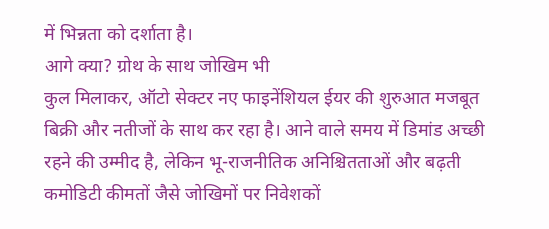में भिन्नता को दर्शाता है।
आगे क्या? ग्रोथ के साथ जोखिम भी
कुल मिलाकर, ऑटो सेक्टर नए फाइनेंशियल ईयर की शुरुआत मजबूत बिक्री और नतीजों के साथ कर रहा है। आने वाले समय में डिमांड अच्छी रहने की उम्मीद है, लेकिन भू-राजनीतिक अनिश्चितताओं और बढ़ती कमोडिटी कीमतों जैसे जोखिमों पर निवेशकों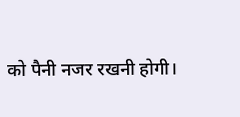को पैनी नजर रखनी होगी।